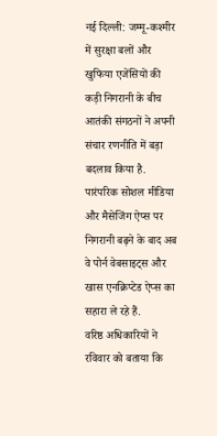नई दिल्ली: जम्मू-कश्मीर में सुरक्षा बलों और खुफिया एजेंसियों की कड़ी निगरानी के बीच आतंकी संगठनों ने अपनी संचार रणनीति में बड़ा बदलाव किया है. पारंपरिक सोशल मीडिया और मैसेजिंग ऐप्स पर निगरानी बढ़ने के बाद अब वे पोर्न वेबसाइट्स और खास एनक्रिप्टेड ऐप्स का सहारा ले रहे हैं.
वरिष्ठ अधिकारियों ने रविवार को बताया कि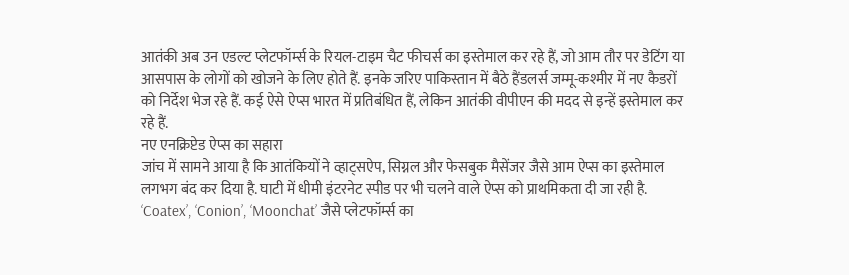आतंकी अब उन एडल्ट प्लेटफॉर्म्स के रियल-टाइम चैट फीचर्स का इस्तेमाल कर रहे हैं, जो आम तौर पर डेटिंग या आसपास के लोगों को खोजने के लिए होते हैं. इनके जरिए पाकिस्तान में बैठे हैंडलर्स जम्मू-कश्मीर में नए कैडरों को निर्देश भेज रहे हैं. कई ऐसे ऐप्स भारत में प्रतिबंधित हैं, लेकिन आतंकी वीपीएन की मदद से इन्हें इस्तेमाल कर रहे हैं.
नए एनक्रिप्टेड ऐप्स का सहारा
जांच में सामने आया है कि आतंकियों ने व्हाट्सऐप, सिग्नल और फेसबुक मैसेंजर जैसे आम ऐप्स का इस्तेमाल लगभग बंद कर दिया है. घाटी में धीमी इंटरनेट स्पीड पर भी चलने वाले ऐप्स को प्राथमिकता दी जा रही है. ‘Coatex’, ‘Conion’, ‘Moonchat’ जैसे प्लेटफॉर्म्स का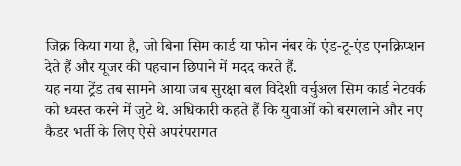जिक्र किया गया है, जो बिना सिम कार्ड या फोन नंबर के एंड-टू-एंड एनक्रिप्शन देते हैं और यूजर की पहचान छिपाने में मदद करते हैं.
यह नया ट्रेंड तब सामने आया जब सुरक्षा बल विदेशी वर्चुअल सिम कार्ड नेटवर्क को ध्वस्त करने में जुटे थे. अधिकारी कहते हैं कि युवाओं को बरगलाने और नए कैडर भर्ती के लिए ऐसे अपरंपरागत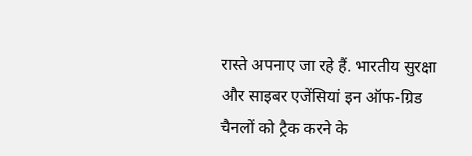रास्ते अपनाए जा रहे हैं. भारतीय सुरक्षा और साइबर एजेंसियां इन ऑफ-ग्रिड चैनलों को ट्रैक करने के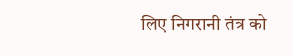लिए निगरानी तंत्र को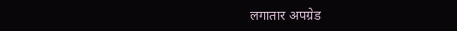लगातार अपग्रेड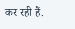कर रही हैं.